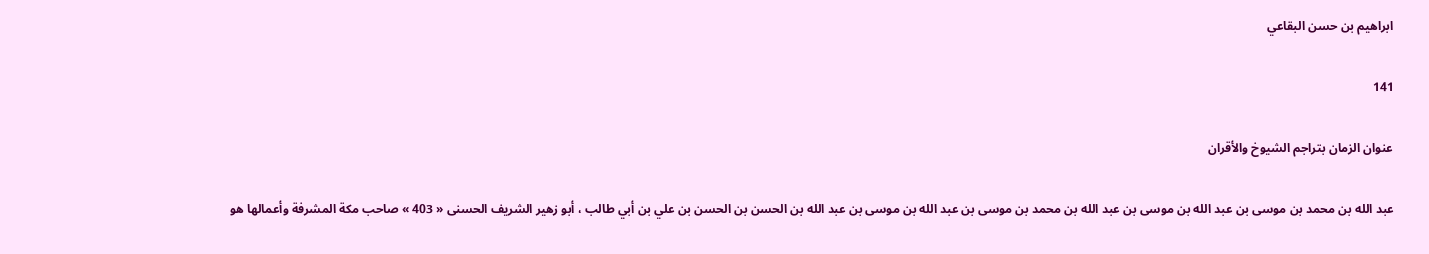ابراهيم بن حسن البقاعي

141

عنوان الزمان بتراجم الشيوخ والأقران

عبد الله بن محمد بن موسى بن عبد الله بن موسى بن عبد الله بن محمد بن موسى بن عبد الله بن موسى بن عبد الله بن الحسن بن الحسن بن علي بن أبي طالب ، أبو زهير الشريف الحسنى « 403 » صاحب مكة المشرفة وأعمالها هو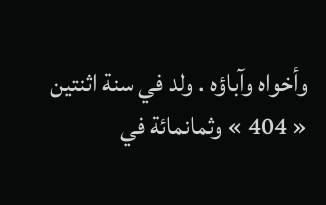وأخواه وآباؤه . ولد في سنة اثنتين « 404 » وثمانمائة في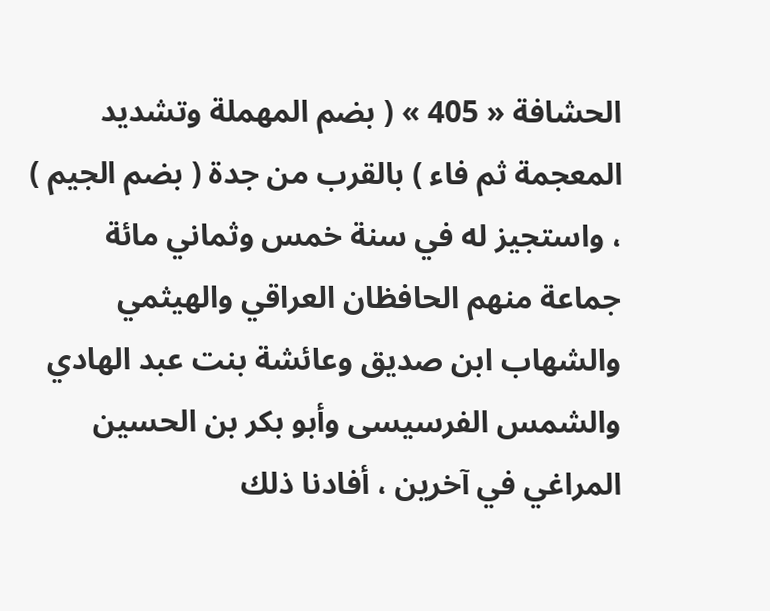الحشافة « 405 » ( بضم المهملة وتشديد المعجمة ثم فاء ) بالقرب من جدة ( بضم الجيم ) ، واستجيز له في سنة خمس وثماني مائة جماعة منهم الحافظان العراقي والهيثمي والشهاب ابن صديق وعائشة بنت عبد الهادي والشمس الفرسيسى وأبو بكر بن الحسين المراغي في آخرين ، أفادنا ذلك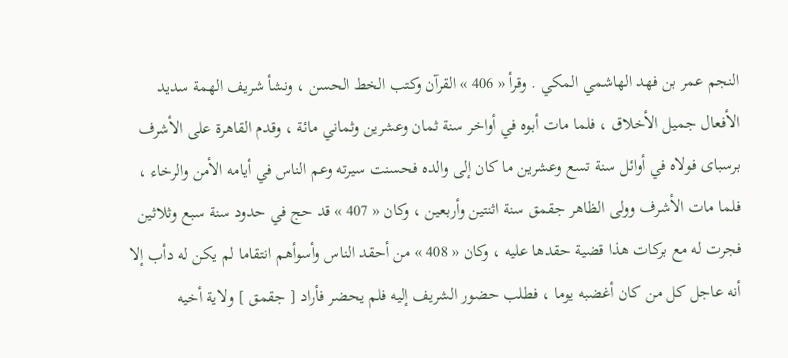النجم عمر بن فهد الهاشمي المكي . وقرأ « 406 » القرآن وكتب الخط الحسن ، ونشأ شريف الهمة سديد الأفعال جميل الأخلاق ، فلما مات أبوه في أواخر سنة ثمان وعشرين وثماني مائة ، وقدم القاهرة على الأشرف برسباى فولاه في أوائل سنة تسع وعشرين ما كان إلى والده فحسنت سيرته وعم الناس في أيامه الأمن والرخاء ، فلما مات الأشرف وولى الظاهر جقمق سنة اثنتين وأربعين ، وكان « 407 » قد حج في حدود سنة سبع وثلاثين فجرت له مع بركات هذا قضية حقدها عليه ، وكان « 408 » من أحقد الناس وأسوأهم انتقاما لم يكن له دأب إلا أنه عاجل كل من كان أغضبه يوما ، فطلب حضور الشريف إليه فلم يحضر فأراد [ جقمق ] ولاية أخيه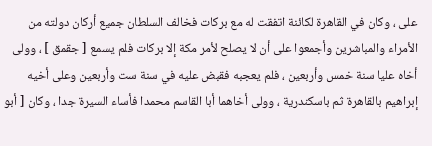على ، وكان في القاهرة لكائنة اتفقت له مع بركات فخالف السلطان جميع أركان دولته من الأمراء والمباشرين وأجمعوا على أن لا يصلح لأمر مكة إلا بركات فلم يسمع [ جقمق ] ، وولى أخاه عليا سنة خمس وأربعين ، فلم يعجبه فقبض عليه في سنة ست وأربعين وعلى أخيه إبراهيم بالقاهرة ثم باسكندرية ، وولى أخاهما أبا القاسم محمدا فأساء السيرة جدا ، وكان [ أبو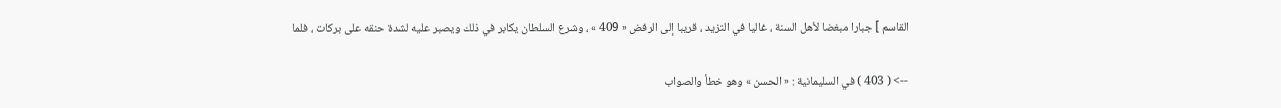القاسم ] جبارا مبغضا لأهل السنة ، غاليا في التزيد ، قريبا إلى الرفض « 409 » ، وشرع السلطان يكابر في ذلك ويصبر عليه لشدة حنقه على بركات ، فلما

--> ( 403 ) في السليمانية : « الحسن » وهو خطأ والصواب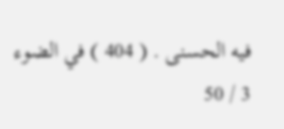فيه الحسنى . ( 404 ) في الضوء 3 / 50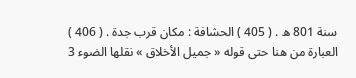سنة 801 ه . ( 405 ) الحشافة : مكان قرب جدة . ( 406 ) العبارة من هنا حتى قوله « جميل الأخلاق » نقلها الضوء 3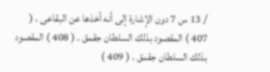/ 13 س 7 دون الإشارة إلى أنه أخذها عن البقاعى . ( 407 ) المقصود بذلك السلطان جقمق . ( 408 ) المقصود بذلك السلطان جقمق . ( 409 )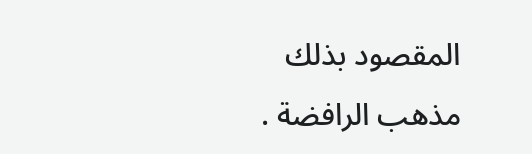المقصود بذلك مذهب الرافضة .